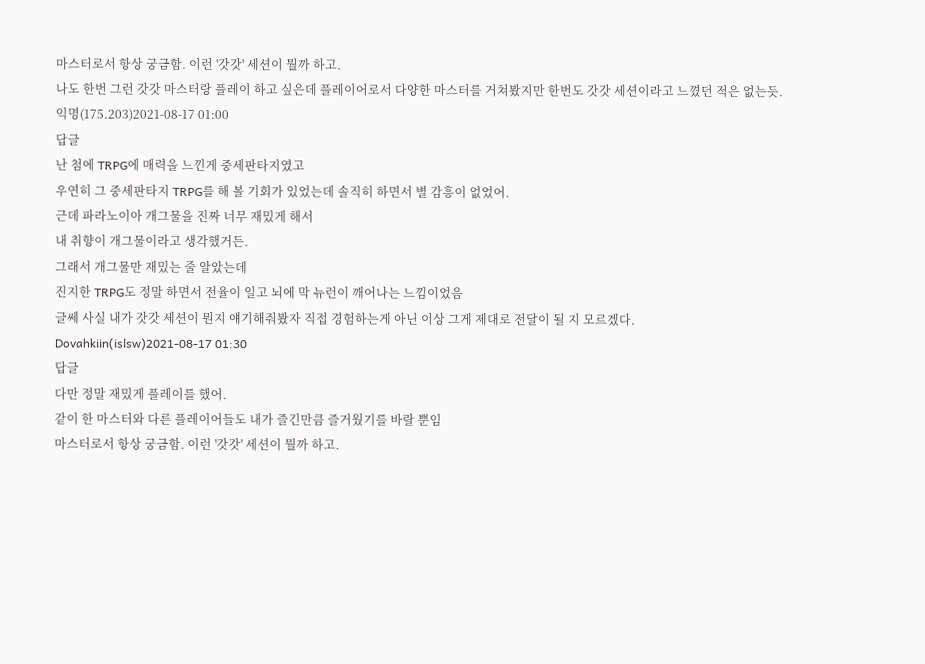마스터로서 항상 궁금함. 이런 '갓갓' 세션이 뭘까 하고.
나도 한번 그런 갓갓 마스터랑 플레이 하고 싶은데 플레이어로서 다양한 마스터를 거쳐봤지만 한번도 갓갓 세션이라고 느꼈던 적은 없는듯.
익명(175.203)2021-08-17 01:00
답글
난 첨에 TRPG에 매력을 느낀게 중세판타지였고
우연히 그 중세판타지 TRPG를 해 볼 기회가 있었는데 솔직히 하면서 별 감흥이 없었어.
근데 파라노이아 개그물을 진짜 너무 재밌게 해서
내 취향이 개그물이라고 생각했거든.
그래서 개그물만 재밌는 줄 알았는데
진지한 TRPG도 정말 하면서 전율이 일고 뇌에 막 뉴런이 깨어나는 느낌이었음
글쎄 사실 내가 갓갓 세션이 뭔지 얘기해줘봤자 직접 경험하는게 아닌 이상 그게 제대로 전달이 될 지 모르겠다.
Dovahkiin(islsw)2021-08-17 01:30
답글
다만 정말 재밌게 플레이를 했어.
같이 한 마스터와 다른 플레이어들도 내가 즐긴만큼 즐거웠기를 바랄 뿐임
마스터로서 항상 궁금함. 이런 '갓갓' 세션이 뭘까 하고.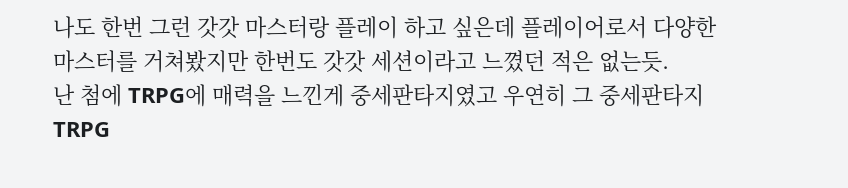나도 한번 그런 갓갓 마스터랑 플레이 하고 싶은데 플레이어로서 다양한 마스터를 거쳐봤지만 한번도 갓갓 세션이라고 느꼈던 적은 없는듯.
난 첨에 TRPG에 매력을 느낀게 중세판타지였고 우연히 그 중세판타지 TRPG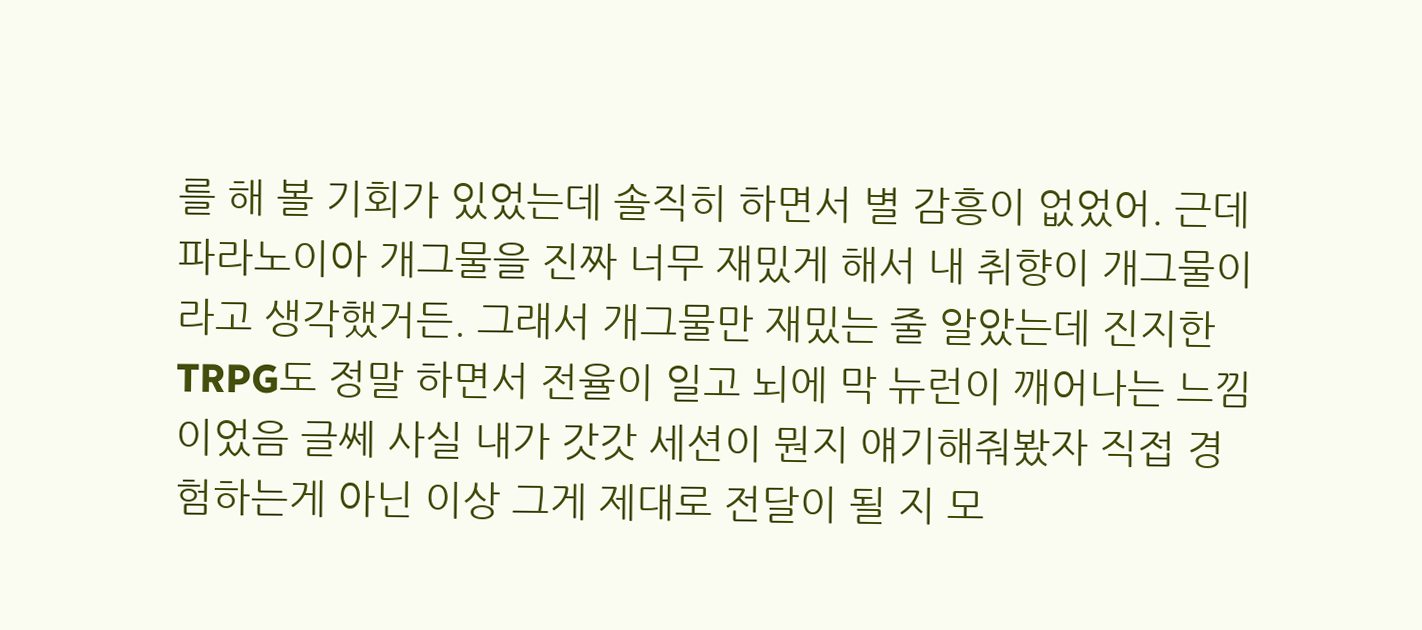를 해 볼 기회가 있었는데 솔직히 하면서 별 감흥이 없었어. 근데 파라노이아 개그물을 진짜 너무 재밌게 해서 내 취향이 개그물이라고 생각했거든. 그래서 개그물만 재밌는 줄 알았는데 진지한 TRPG도 정말 하면서 전율이 일고 뇌에 막 뉴런이 깨어나는 느낌이었음 글쎄 사실 내가 갓갓 세션이 뭔지 얘기해줘봤자 직접 경험하는게 아닌 이상 그게 제대로 전달이 될 지 모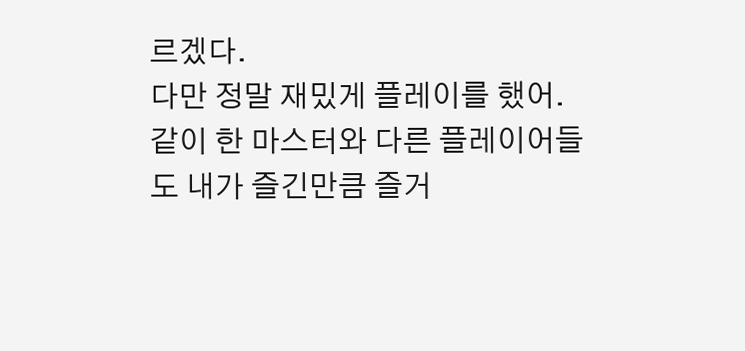르겠다.
다만 정말 재밌게 플레이를 했어. 같이 한 마스터와 다른 플레이어들도 내가 즐긴만큼 즐거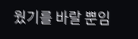웠기를 바랄 뿐임